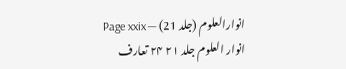انوارالعلوم (جلد 21) — Page xxix
انوار العلوم جلد ۲۱ ۲۴ تعارف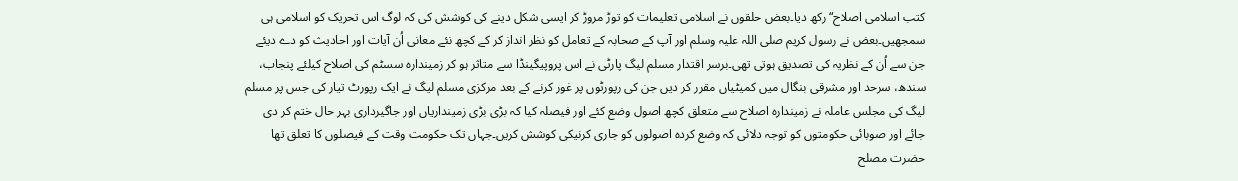کتب اسلامی اصلاح“ رکھ دیا۔بعض حلقوں نے اسلامی تعلیمات کو توڑ مروڑ کر ایسی شکل دینے کی کوشش کی کہ لوگ اس تحریک کو اسلامی ہی سمجھیں۔بعض نے رسول کریم صلی اللہ علیہ وسلم اور آپ کے صحابہ کے تعامل کو نظر انداز کر کے کچھ نئے معانی اُن آیات اور احادیث کو دے دیئے جن سے اُن کے نظریہ کی تصدیق ہوتی تھی۔برسر اقتدار مسلم لیگ پارٹی نے اس پروپیگینڈا سے متاثر ہو کر زمیندارہ سسٹم کی اصلاح کیلئے پنجاب، سندھ، سرحد اور مشرقی بنگال میں کمیٹیاں مقرر کر دیں جن کی رپورٹوں پر غور کرنے کے بعد مرکزی مسلم لیگ نے ایک رپورٹ تیار کی جس پر مسلم لیگ کی مجلس عاملہ نے زمیندارہ اصلاح سے متعلق کچھ اصول وضع کئے اور فیصلہ کیا کہ بڑی بڑی زمینداریاں اور جاگیرداری بہر حال ختم کر دی جائے اور صوبائی حکومتوں کو توجہ دلائی کہ وضع کردہ اصولوں کو جاری کرنیکی کوشش کریں۔جہاں تک حکومت وقت کے فیصلوں کا تعلق تھا حضرت مصلح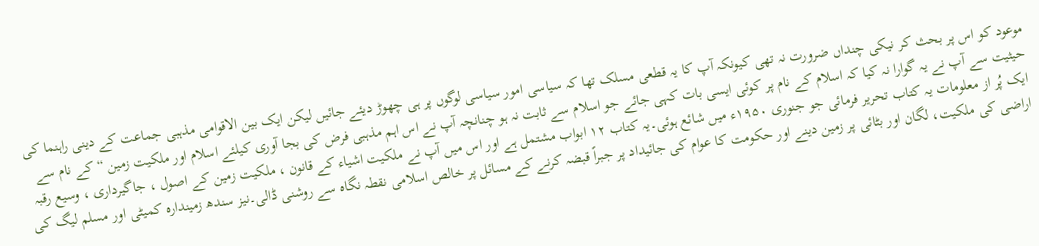موعود کو اس پر بحث کر نیکی چنداں ضرورت نہ تھی کیونکہ آپ کا یہ قطعی مسلک تھا کہ سیاسی امور سیاسی لوگوں پر ہی چھوڑ دیئے جائیں لیکن ایک بین الاقوامی مذہبی جماعت کے دینی راہنما کی حیثیت سے آپ نے یہ گوارا نہ کیا کہ اسلام کے نام پر کوئی ایسی بات کہی جائے جو اسلام سے ثابت نہ ہو چنانچہ آپ نے اس اہم مذہبی فرض کی بجا آوری کیلئے اسلام اور ملکیت زمین “ کے نام سے ایک پُر از معلومات یہ کتاب تحریر فرمائی جو جنوری ۱۹۵۰ء میں شائع ہوئی۔یہ کتاب ۱۲ ابواب مشتمل ہے اور اس میں آپ نے ملکیت اشیاء کے قانون ، ملکیت زمین کے اصول ، جاگیرداری ، وسیع رقبہ اراضی کی ملکیت، لگان اور بٹائی پر زمین دینے اور حکومت کا عوام کی جائیداد پر جبراً قبضہ کرنے کے مسائل پر خالص اسلامی نقطہ نگاہ سے روشنی ڈالی۔نیز سندھ زمیندارہ کمیٹی اور مسلم لیگ کی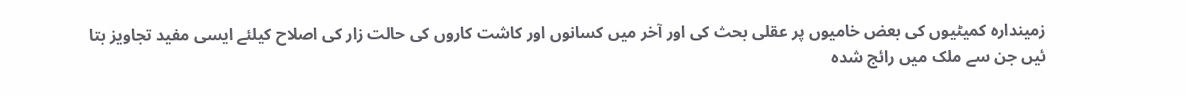زمیندارہ کمیٹیوں کی بعض خامیوں پر عقلی بحث کی اور آخر میں کسانوں اور کاشت کاروں کی حالت زار کی اصلاح کیلئے ایسی مفید تجاویز بتا ئیں جن سے ملک میں رائج شدہ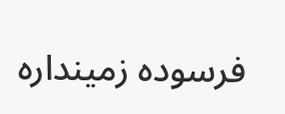فرسودہ زمیندارہ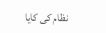نظام کی کایا